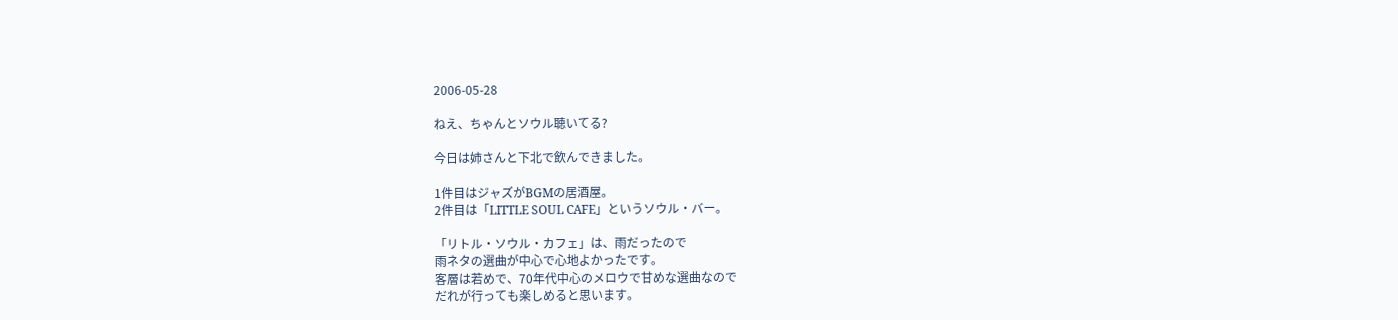2006-05-28

ねえ、ちゃんとソウル聴いてる?

今日は姉さんと下北で飲んできました。

1件目はジャズがBGMの居酒屋。
2件目は「LITTLE SOUL CAFE」というソウル・バー。

「リトル・ソウル・カフェ」は、雨だったので
雨ネタの選曲が中心で心地よかったです。
客層は若めで、70年代中心のメロウで甘めな選曲なので
だれが行っても楽しめると思います。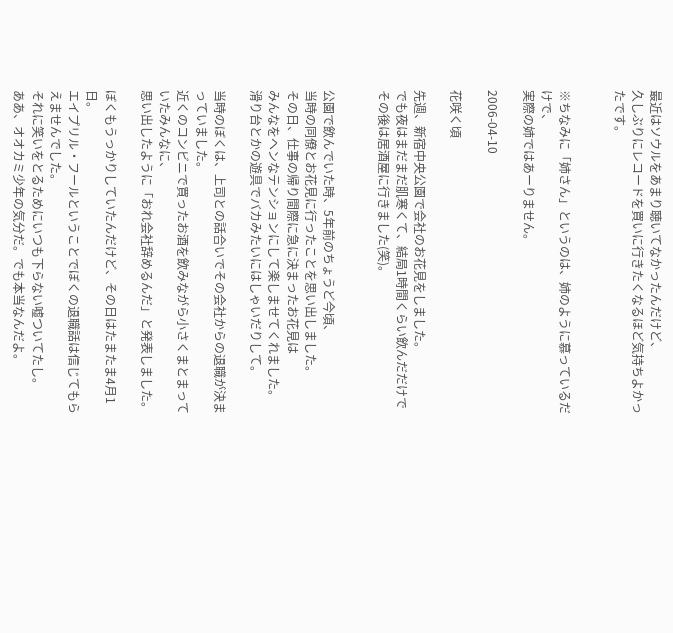最近はソウルをあまり聴いてなかったんだけど、
久しぶりにレコードを買いに行きたくなるほど気持ちよかったです。


※ちなみに「姉さん」というのは、姉のように慕っているだけで、
実際の姉ではあーりません。

2006-04-10

花咲く頃

先週、新宿中央公園で会社のお花見をしました。
でも夜はまだまだ肌寒くて、結局1時間くらい飲んだだけで
その後は居酒屋に行きました(笑)。


公園で飲んでいた時、5年前のちょうど今頃、
当時の同僚とお花見に行ったことを思い出しました。
その日、仕事の帰り間際に急に決まったお花見は
みんなをヘンなテンションにして楽しませてくれました。
滑り台とかの遊具でバカみたいにはしゃいだりして。

当時のぼくは、上司との話合いでその会社からの退職が決まっていました。
近くのコンビニで買ったお酒を飲みながら小さくまとまっていたみんなに、
思い出したように「おれ会社辞めるんだ」と発表しました。

ぼくもうっかりしていたんだけど、その日はたまたま4月1日。
エイプリル・フールということでぼくの退職話は信じてもらえませんでした。
それに笑いをとるためにいつも下らない嘘ついてたし。
ああ、オオカミ少年の気分だ。でも本当なんだよ。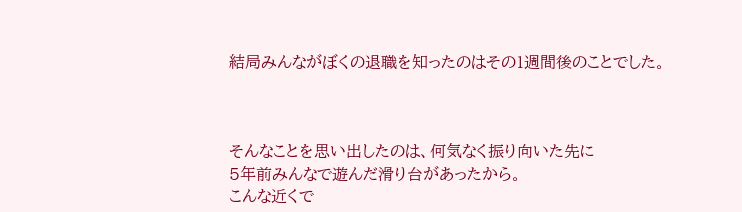結局みんながぼくの退職を知ったのはその1週間後のことでした。



そんなことを思い出したのは、何気なく振り向いた先に
5年前みんなで遊んだ滑り台があったから。
こんな近くで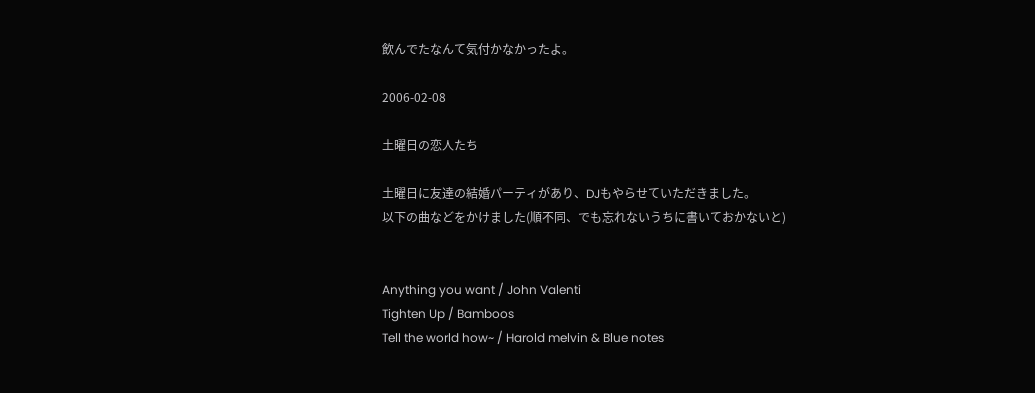飲んでたなんて気付かなかったよ。

2006-02-08

土曜日の恋人たち

土曜日に友達の結婚パーティがあり、DJもやらせていただきました。
以下の曲などをかけました(順不同、でも忘れないうちに書いておかないと)


Anything you want / John Valenti
Tighten Up / Bamboos
Tell the world how~ / Harold melvin & Blue notes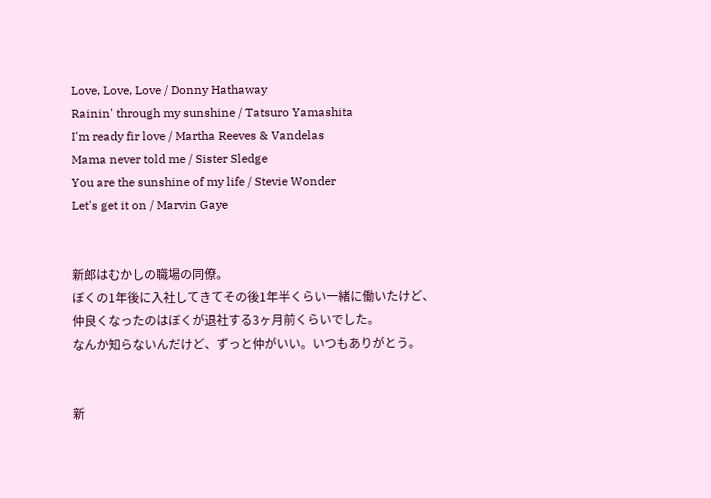Love, Love, Love / Donny Hathaway
Rainin' through my sunshine / Tatsuro Yamashita
I'm ready fir love / Martha Reeves & Vandelas
Mama never told me / Sister Sledge
You are the sunshine of my life / Stevie Wonder
Let's get it on / Marvin Gaye


新郎はむかしの職場の同僚。
ぼくの1年後に入社してきてその後1年半くらい一緒に働いたけど、
仲良くなったのはぼくが退社する3ヶ月前くらいでした。
なんか知らないんだけど、ずっと仲がいい。いつもありがとう。


新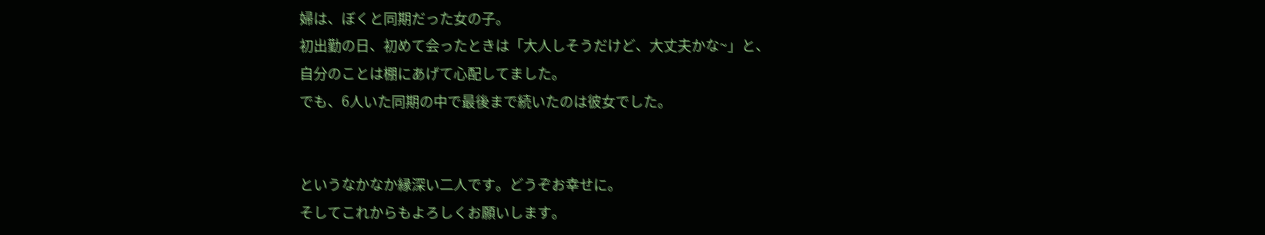婦は、ぼくと同期だった女の子。
初出勤の日、初めて会ったときは「大人しそうだけど、大丈夫かな~」と、
自分のことは棚にあげて心配してました。
でも、6人いた同期の中で最後まで続いたのは彼女でした。


というなかなか縁深い二人です。どうぞお幸せに。
そしてこれからもよろしくお願いします。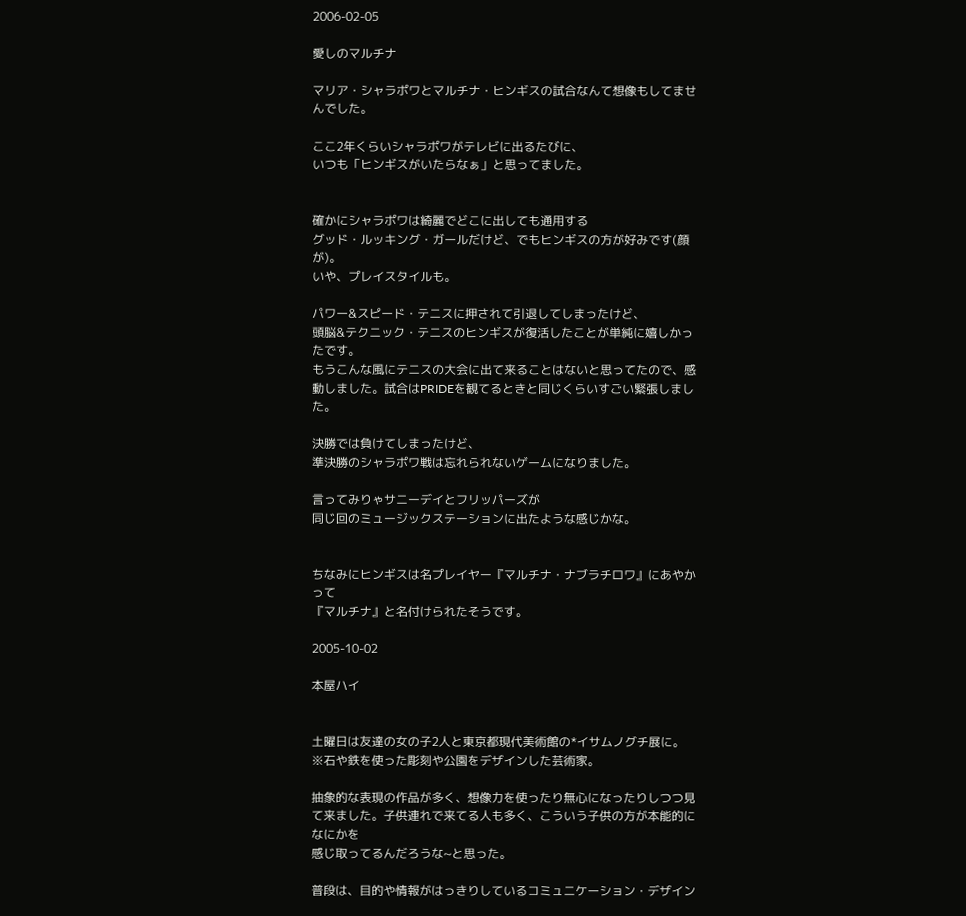2006-02-05

愛しのマルチナ

マリア・シャラポワとマルチナ・ヒンギスの試合なんて想像もしてませんでした。

ここ2年くらいシャラポワがテレビに出るたびに、
いつも「ヒンギスがいたらなぁ」と思ってました。


確かにシャラポワは綺麗でどこに出しても通用する
グッド・ルッキング・ガールだけど、でもヒンギスの方が好みです(顔が)。
いや、プレイスタイルも。

パワー&スピード・テニスに押されて引退してしまったけど、
頭脳&テクニック・テニスのヒンギスが復活したことが単純に嬉しかったです。
もうこんな風にテニスの大会に出て来ることはないと思ってたので、感動しました。試合はPRIDEを観てるときと同じくらいすごい緊張しました。

決勝では負けてしまったけど、
準決勝のシャラポワ戦は忘れられないゲームになりました。

言ってみりゃサニーデイとフリッパーズが
同じ回のミュージックステーションに出たような感じかな。


ちなみにヒンギスは名プレイヤー『マルチナ・ナブラチロワ』にあやかって
『マルチナ』と名付けられたそうです。

2005-10-02

本屋ハイ


土曜日は友達の女の子2人と東京都現代美術館の*イサムノグチ展に。
※石や鉄を使った彫刻や公園をデザインした芸術家。

抽象的な表現の作品が多く、想像力を使ったり無心になったりしつつ見て来ました。子供連れで来てる人も多く、こういう子供の方が本能的になにかを
感じ取ってるんだろうな~と思った。

普段は、目的や情報がはっきりしているコミュニケーション・デザイン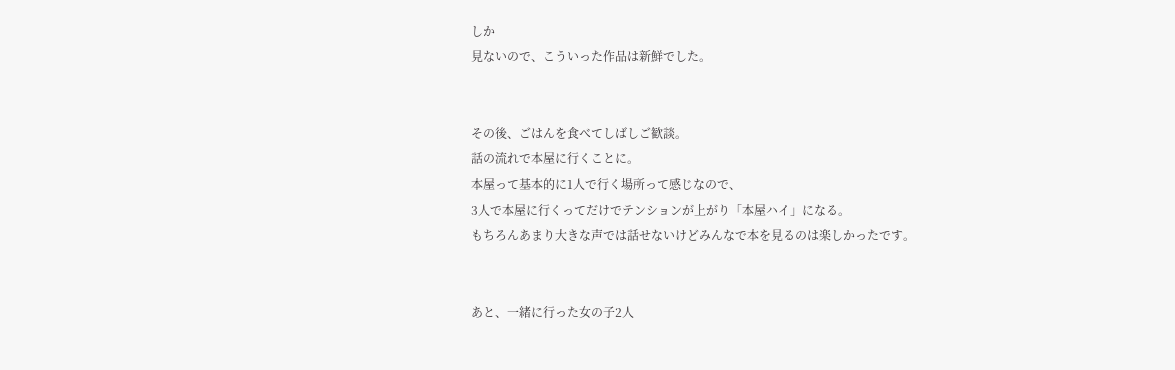しか
見ないので、こういった作品は新鮮でした。


その後、ごはんを食べてしばしご歓談。
話の流れで本屋に行くことに。
本屋って基本的に1人で行く場所って感じなので、
3人で本屋に行くってだけでテンションが上がり「本屋ハイ」になる。
もちろんあまり大きな声では話せないけどみんなで本を見るのは楽しかったです。


あと、一緒に行った女の子2人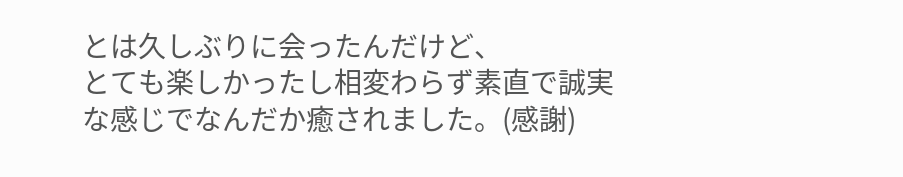とは久しぶりに会ったんだけど、
とても楽しかったし相変わらず素直で誠実な感じでなんだか癒されました。(感謝)